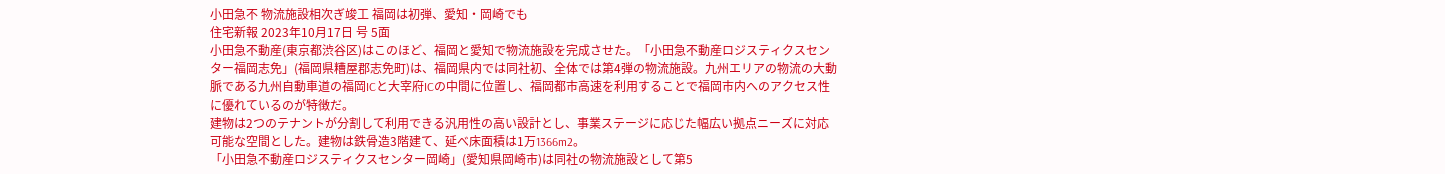小田急不 物流施設相次ぎ竣工 福岡は初弾、愛知・岡崎でも
住宅新報 2023年10月17日 号 5面
小田急不動産(東京都渋谷区)はこのほど、福岡と愛知で物流施設を完成させた。「小田急不動産ロジスティクスセンター福岡志免」(福岡県糟屋郡志免町)は、福岡県内では同社初、全体では第4弾の物流施設。九州エリアの物流の大動脈である九州自動車道の福岡ICと大宰府ICの中間に位置し、福岡都市高速を利用することで福岡市内へのアクセス性に優れているのが特徴だ。
建物は2つのテナントが分割して利用できる汎用性の高い設計とし、事業ステージに応じた幅広い拠点ニーズに対応可能な空間とした。建物は鉄骨造3階建て、延べ床面積は1万1366m2。
「小田急不動産ロジスティクスセンター岡崎」(愛知県岡崎市)は同社の物流施設として第5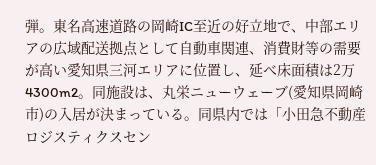弾。東名高速道路の岡崎IC至近の好立地で、中部エリアの広域配送拠点として自動車関連、消費財等の需要が高い愛知県三河エリアに位置し、延べ床面積は2万4300m2。同施設は、丸栄ニューウェーブ(愛知県岡崎市)の入居が決まっている。同県内では「小田急不動産ロジスティクスセン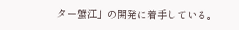ター蟹江」の開発に着手している。